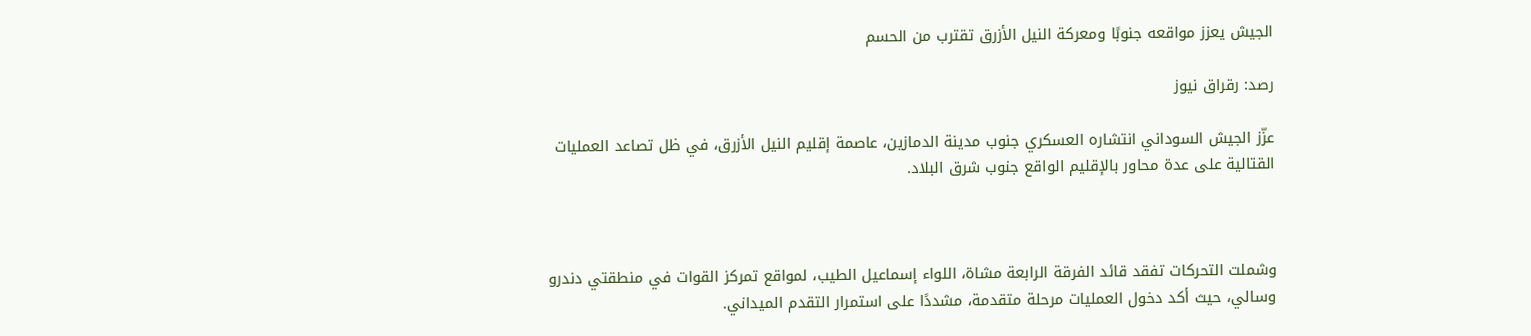الجيش يعزز مواقعه جنوبًا ومعركة النيل الأزرق تقترب من الحسم

رصد: رقراق نيوز

عزّز الجيش السوداني انتشاره العسكري جنوب مدينة الدمازين، عاصمة إقليم النيل الأزرق، في ظل تصاعد العمليات القتالية على عدة محاور بالإقليم الواقع جنوب شرق البلاد.



وشملت التحركات تفقد قائد الفرقة الرابعة مشاة، اللواء إسماعيل الطيب، لمواقع تمركز القوات في منطقتي دندرو وسالي، حيث أكد دخول العمليات مرحلة متقدمة، مشددًا على استمرار التقدم الميداني.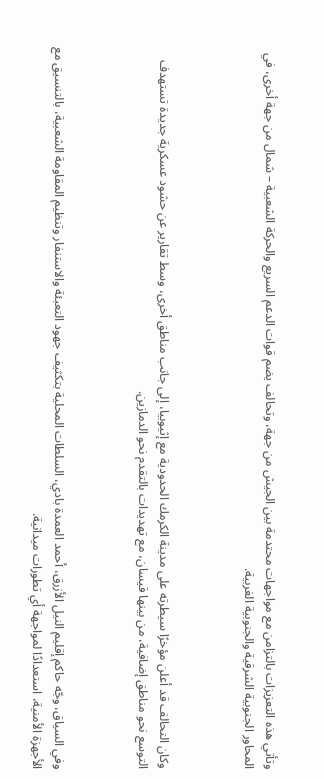وتأتي هذه التعزيزات بالتزامن مع مواجهات محتدمة بين الجيش من جهة، وتحالف يضم قوات الدعم السريع والحركة الشعبية – شمال من جهة أخرى، في المحاور الجنوبية الشرقية والجنوبية الغربية.



وكان التحالف قد أعلن مؤخرًا سيطرته على مدينة الكرمك الحدودية مع إثيوبيا، إلى جانب مناطق أخرى، وسط تقارير عن حشود عسكرية جديدة تستهدف التوسع نحو مناطق إضافية، من بينها قيسان، مع تهديدات بالتقدم نحو الدمازين.



وفي السياق، وجّه حاكم إقليم النيل الأزرق، أحمد العمدة بادي، السلطات المحلية بتكثيف جهود التعبئة والاستنفار وتنظيم المقاومة الشعبية، بالتنسيق مع الأجهزة الأمنية، استعدادًا لمواجهة أي تطورات ميدانية.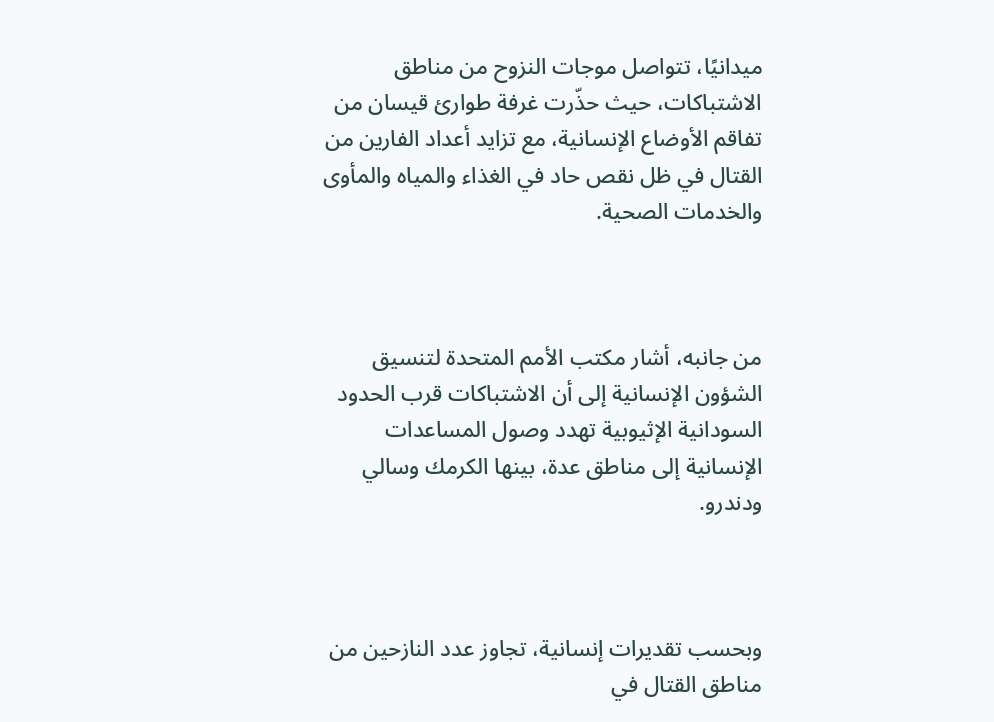ميدانيًا، تتواصل موجات النزوح من مناطق الاشتباكات، حيث حذّرت غرفة طوارئ قيسان من تفاقم الأوضاع الإنسانية، مع تزايد أعداد الفارين من القتال في ظل نقص حاد في الغذاء والمياه والمأوى والخدمات الصحية.



من جانبه، أشار مكتب الأمم المتحدة لتنسيق الشؤون الإنسانية إلى أن الاشتباكات قرب الحدود السودانية الإثيوبية تهدد وصول المساعدات الإنسانية إلى مناطق عدة، بينها الكرمك وسالي ودندرو.



وبحسب تقديرات إنسانية، تجاوز عدد النازحين من مناطق القتال في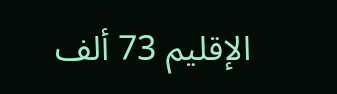الإقليم 73 ألف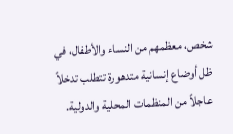شخص، معظمهم من النساء والأطفال، في ظل أوضاع إنسانية متدهورة تتطلب تدخلاً عاجلاً من المنظمات المحلية والدولية.